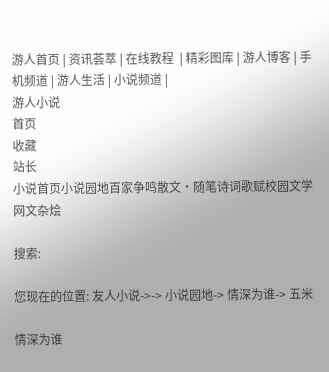游人首页 | 资讯荟萃 | 在线教程  | 精彩图库 | 游人博客 | 手机频道 | 游人生活 | 小说频道 |
游人小说
首页
收藏
站长
小说首页小说园地百家争鸣散文·随笔诗词歌赋校园文学网文杂烩

搜索:

您现在的位置: 友人小说->-> 小说园地-> 情深为谁-> 五米

情深为谁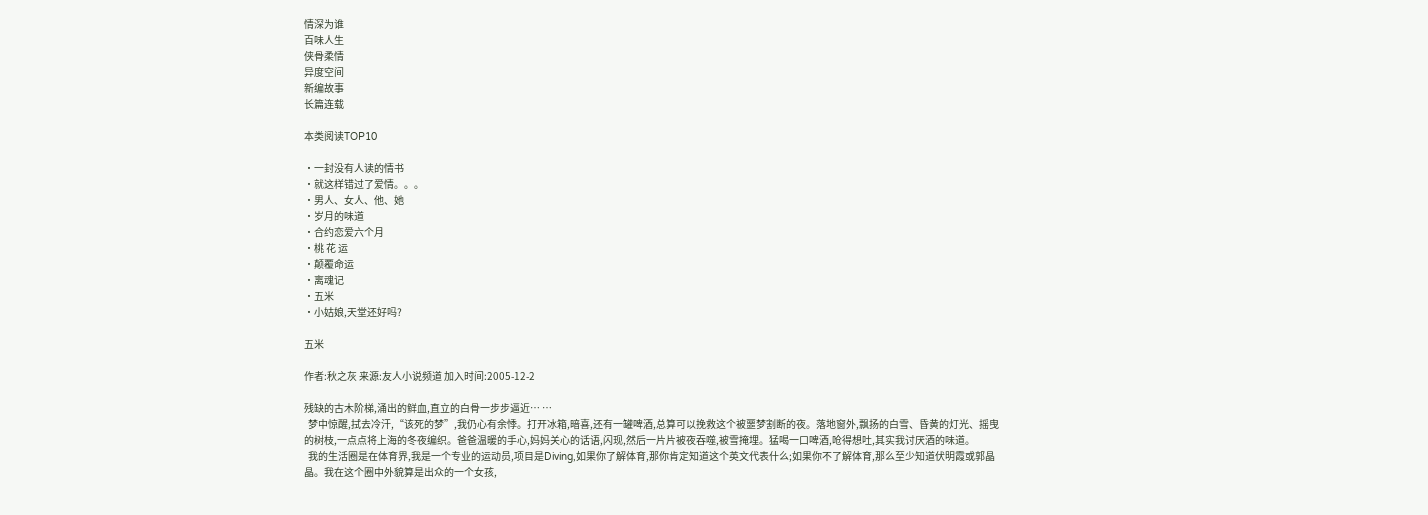情深为谁
百味人生
侠骨柔情
异度空间
新编故事
长篇连载

本类阅读TOP10

·一封没有人读的情书
·就这样错过了爱情。。。
·男人、女人、他、她
·岁月的味道
·合约恋爱六个月
·桃 花 运
·颠覆命运
·离魂记
·五米
·小姑娘,天堂还好吗?

五米

作者:秋之灰 来源:友人小说频道 加入时间:2005-12-2

残缺的古木阶梯,涌出的鲜血,直立的白骨一步步逼近… …
  梦中惊醒,拭去冷汗,“该死的梦”,我仍心有余悸。打开冰箱,暗喜,还有一罐啤酒,总算可以挽救这个被噩梦割断的夜。落地窗外,飘扬的白雪、昏黄的灯光、摇曳的树枝,一点点将上海的冬夜编织。爸爸温暖的手心,妈妈关心的话语,闪现,然后一片片被夜吞噬,被雪掩埋。猛喝一口啤酒,呛得想吐,其实我讨厌酒的味道。
  我的生活圈是在体育界,我是一个专业的运动员,项目是Diving,如果你了解体育,那你肯定知道这个英文代表什么;如果你不了解体育,那么至少知道伏明霞或郭晶晶。我在这个圈中外貌算是出众的一个女孩,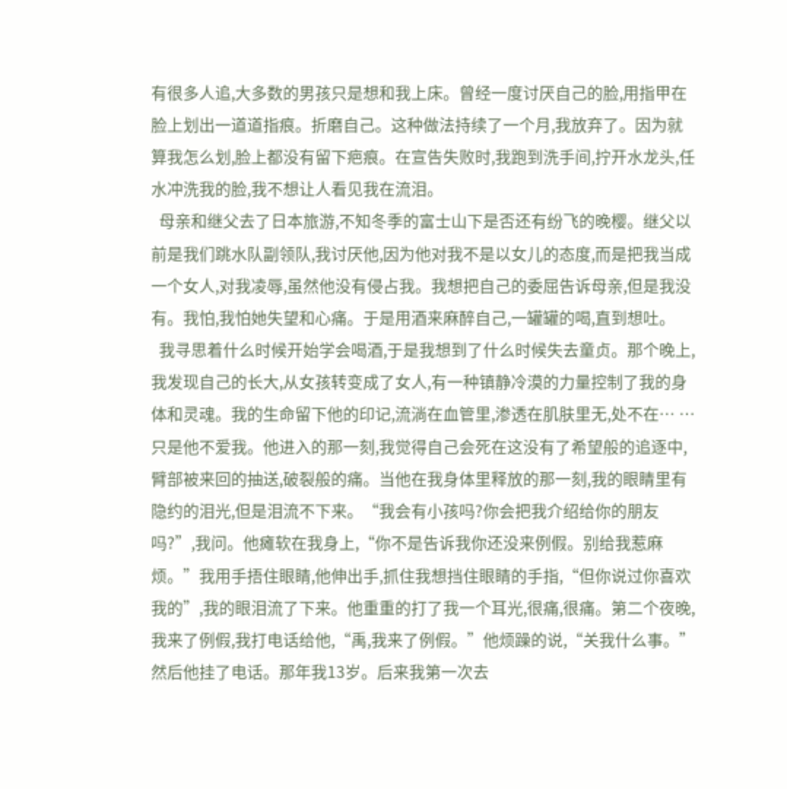有很多人追,大多数的男孩只是想和我上床。曾经一度讨厌自己的脸,用指甲在脸上划出一道道指痕。折磨自己。这种做法持续了一个月,我放弃了。因为就算我怎么划,脸上都没有留下疤痕。在宣告失败时,我跑到洗手间,拧开水龙头,任水冲洗我的脸,我不想让人看见我在流泪。
  母亲和继父去了日本旅游,不知冬季的富士山下是否还有纷飞的晚樱。继父以前是我们跳水队副领队,我讨厌他,因为他对我不是以女儿的态度,而是把我当成一个女人,对我凌辱,虽然他没有侵占我。我想把自己的委屈告诉母亲,但是我没有。我怕,我怕她失望和心痛。于是用酒来麻醉自己,一罐罐的喝,直到想吐。
  我寻思着什么时候开始学会喝酒,于是我想到了什么时候失去童贞。那个晚上,我发现自己的长大,从女孩转变成了女人,有一种镇静冷漠的力量控制了我的身体和灵魂。我的生命留下他的印记,流淌在血管里,渗透在肌肤里无,处不在… …只是他不爱我。他进入的那一刻,我觉得自己会死在这没有了希望般的追逐中,臂部被来回的抽送,破裂般的痛。当他在我身体里释放的那一刻,我的眼睛里有隐约的泪光,但是泪流不下来。“我会有小孩吗?你会把我介绍给你的朋友吗?”,我问。他瘫软在我身上,“你不是告诉我你还没来例假。别给我惹麻烦。”我用手捂住眼睛,他伸出手,抓住我想挡住眼睛的手指,“但你说过你喜欢我的”,我的眼泪流了下来。他重重的打了我一个耳光,很痛,很痛。第二个夜晚,我来了例假,我打电话给他,“禹,我来了例假。”他烦躁的说,“关我什么事。”然后他挂了电话。那年我13岁。后来我第一次去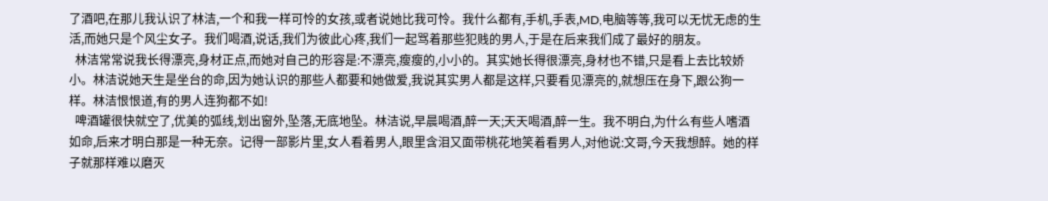了酒吧,在那儿我认识了林洁,一个和我一样可怜的女孩,或者说她比我可怜。我什么都有,手机,手表,MD,电脑等等,我可以无忧无虑的生活,而她只是个风尘女子。我们喝酒,说话,我们为彼此心疼,我们一起骂着那些犯贱的男人,于是在后来我们成了最好的朋友。
  林洁常常说我长得漂亮,身材正点,而她对自己的形容是:不漂亮,瘦瘦的,小小的。其实她长得很漂亮,身材也不错,只是看上去比较娇小。林洁说她天生是坐台的命,因为她认识的那些人都要和她做爱,我说其实男人都是这样,只要看见漂亮的,就想压在身下,跟公狗一样。林洁恨恨道,有的男人连狗都不如!
  啤酒罐很快就空了,优美的弧线,划出窗外,坠落,无底地坠。林洁说,早晨喝酒,醉一天;天天喝酒,醉一生。我不明白,为什么有些人嗜酒如命,后来才明白那是一种无奈。记得一部影片里,女人看着男人,眼里含泪又面带桃花地笑着看男人,对他说:文哥,今天我想醉。她的样子就那样难以磨灭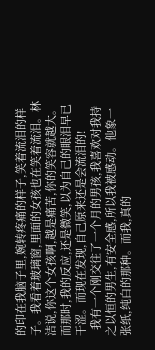的印在我脑子里,婉转疼痛的样子,笑着流泪的样子。我看着玻璃窗,里面的女孩也在笑着流泪。林洁说,你这个女孩啊,越是痛苦,你的笑容就越大。而那时,我的反应,还是微笑,以为自己的眼泪早已干涩。而现在发现,自己原来还是会流泪的!
  我有一个刚交往了一个月的男孩,我喜欢对我持之以恒的男生,有安全感,所以我被感动。他象一张纸,纯白的那种。而我,真的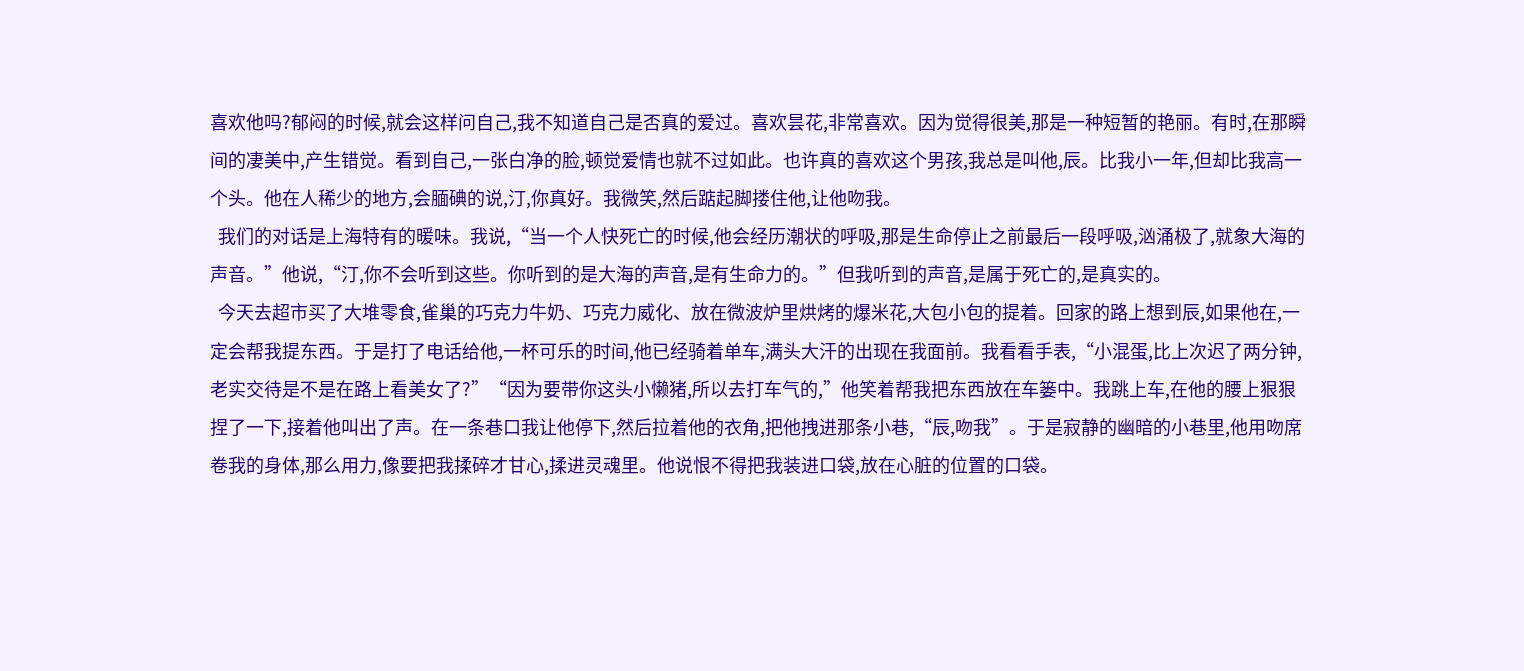喜欢他吗?郁闷的时候,就会这样问自己,我不知道自己是否真的爱过。喜欢昙花,非常喜欢。因为觉得很美,那是一种短暂的艳丽。有时,在那瞬间的凄美中,产生错觉。看到自己,一张白净的脸,顿觉爱情也就不过如此。也许真的喜欢这个男孩,我总是叫他,辰。比我小一年,但却比我高一个头。他在人稀少的地方,会腼碘的说,汀,你真好。我微笑,然后踮起脚搂住他,让他吻我。
  我们的对话是上海特有的暖味。我说,“当一个人快死亡的时候,他会经历潮状的呼吸,那是生命停止之前最后一段呼吸,汹涌极了,就象大海的声音。”他说,“汀,你不会听到这些。你听到的是大海的声音,是有生命力的。”但我听到的声音,是属于死亡的,是真实的。
  今天去超市买了大堆零食,雀巢的巧克力牛奶、巧克力威化、放在微波炉里烘烤的爆米花,大包小包的提着。回家的路上想到辰,如果他在,一定会帮我提东西。于是打了电话给他,一杯可乐的时间,他已经骑着单车,满头大汗的出现在我面前。我看看手表,“小混蛋,比上次迟了两分钟,老实交待是不是在路上看美女了?”“因为要带你这头小懒猪,所以去打车气的,”他笑着帮我把东西放在车篓中。我跳上车,在他的腰上狠狠捏了一下,接着他叫出了声。在一条巷口我让他停下,然后拉着他的衣角,把他拽进那条小巷,“辰,吻我”。于是寂静的幽暗的小巷里,他用吻席卷我的身体,那么用力,像要把我揉碎才甘心,揉进灵魂里。他说恨不得把我装进口袋,放在心脏的位置的口袋。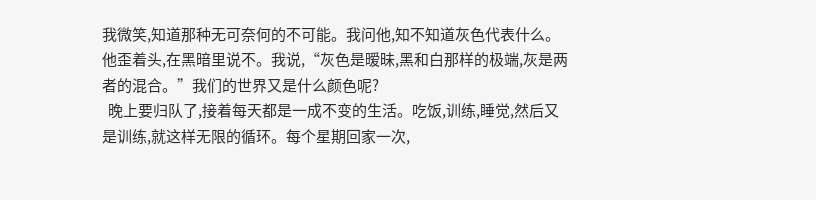我微笑,知道那种无可奈何的不可能。我问他,知不知道灰色代表什么。他歪着头,在黑暗里说不。我说,“灰色是暧昧,黑和白那样的极端,灰是两者的混合。”我们的世界又是什么颜色呢?
  晚上要归队了,接着每天都是一成不变的生活。吃饭,训练,睡觉,然后又是训练,就这样无限的循环。每个星期回家一次,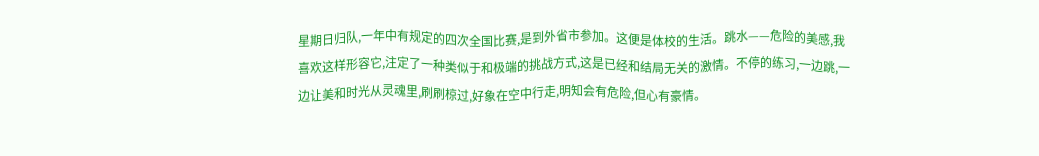星期日归队,一年中有规定的四次全国比赛,是到外省市参加。这便是体校的生活。跳水——危险的美感,我喜欢这样形容它,注定了一种类似于和极端的挑战方式,这是已经和结局无关的激情。不停的练习,一边跳,一边让美和时光从灵魂里,刷刷椋过,好象在空中行走,明知会有危险,但心有豪情。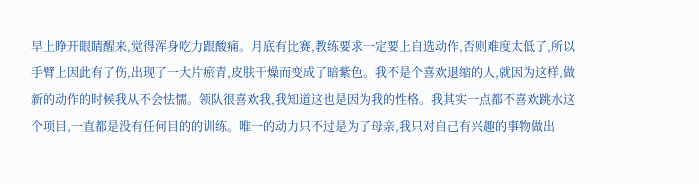早上睁开眼睛醒来,觉得浑身吃力跟酸痛。月底有比赛,教练要求一定要上自选动作,否则难度太低了,所以手臂上因此有了伤,出现了一大片瘀青,皮肤干燥而变成了暗紫色。我不是个喜欢退缩的人,就因为这样,做新的动作的时候我从不会怯懦。领队很喜欢我,我知道这也是因为我的性格。我其实一点都不喜欢跳水这个项目,一直都是没有任何目的的训练。唯一的动力只不过是为了母亲,我只对自己有兴趣的事物做出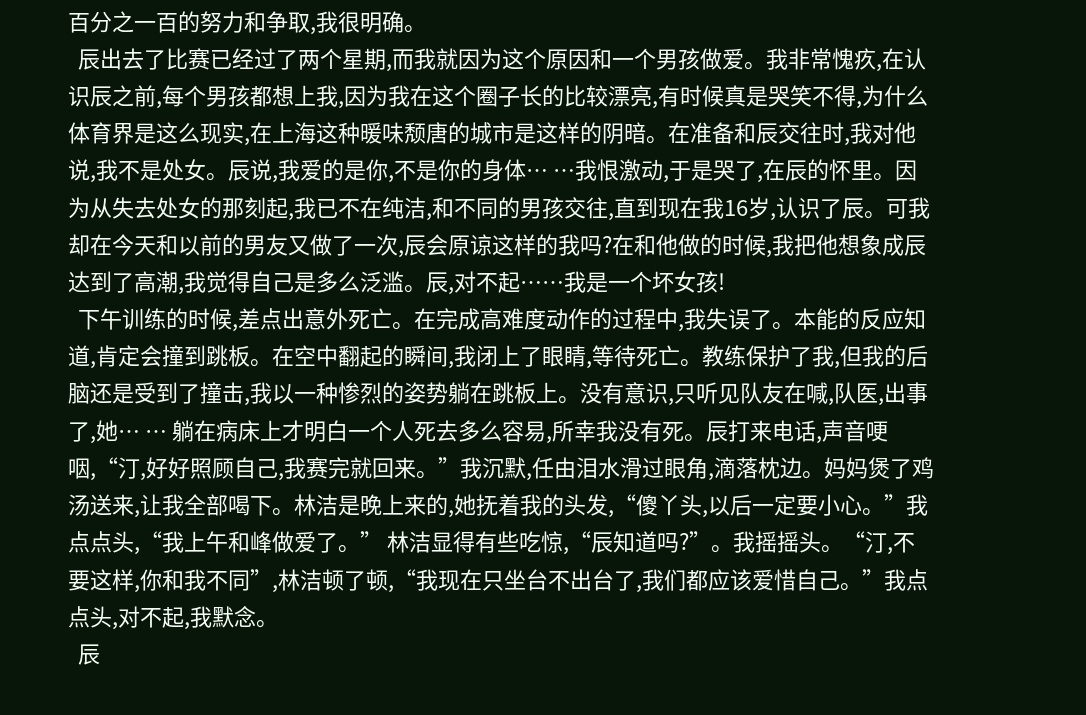百分之一百的努力和争取,我很明确。
  辰出去了比赛已经过了两个星期,而我就因为这个原因和一个男孩做爱。我非常愧疚,在认识辰之前,每个男孩都想上我,因为我在这个圈子长的比较漂亮,有时候真是哭笑不得,为什么体育界是这么现实,在上海这种暖味颓唐的城市是这样的阴暗。在准备和辰交往时,我对他说,我不是处女。辰说,我爱的是你,不是你的身体… …我恨激动,于是哭了,在辰的怀里。因为从失去处女的那刻起,我已不在纯洁,和不同的男孩交往,直到现在我16岁,认识了辰。可我却在今天和以前的男友又做了一次,辰会原谅这样的我吗?在和他做的时候,我把他想象成辰达到了高潮,我觉得自己是多么泛滥。辰,对不起……我是一个坏女孩!
  下午训练的时候,差点出意外死亡。在完成高难度动作的过程中,我失误了。本能的反应知道,肯定会撞到跳板。在空中翻起的瞬间,我闭上了眼睛,等待死亡。教练保护了我,但我的后脑还是受到了撞击,我以一种惨烈的姿势躺在跳板上。没有意识,只听见队友在喊,队医,出事了,她… … 躺在病床上才明白一个人死去多么容易,所幸我没有死。辰打来电话,声音哽咽,“汀,好好照顾自己,我赛完就回来。”我沉默,任由泪水滑过眼角,滴落枕边。妈妈煲了鸡汤送来,让我全部喝下。林洁是晚上来的,她抚着我的头发,“傻丫头,以后一定要小心。”我点点头,“我上午和峰做爱了。” 林洁显得有些吃惊,“辰知道吗?”。我摇摇头。“汀,不要这样,你和我不同”,林洁顿了顿,“我现在只坐台不出台了,我们都应该爱惜自己。”我点点头,对不起,我默念。
  辰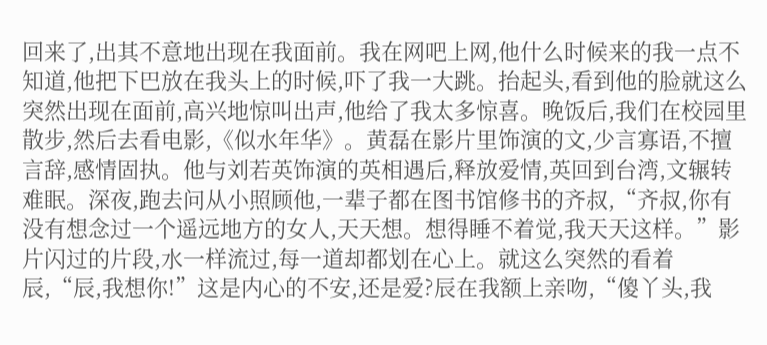回来了,出其不意地出现在我面前。我在网吧上网,他什么时候来的我一点不知道,他把下巴放在我头上的时候,吓了我一大跳。抬起头,看到他的脸就这么突然出现在面前,高兴地惊叫出声,他给了我太多惊喜。晚饭后,我们在校园里散步,然后去看电影,《似水年华》。黄磊在影片里饰演的文,少言寡语,不擅言辞,感情固执。他与刘若英饰演的英相遇后,释放爱情,英回到台湾,文辗转难眠。深夜,跑去问从小照顾他,一辈子都在图书馆修书的齐叔,“齐叔,你有没有想念过一个遥远地方的女人,天天想。想得睡不着觉,我天天这样。”影片闪过的片段,水一样流过,每一道却都划在心上。就这么突然的看着辰,“辰,我想你!”这是内心的不安,还是爱?辰在我额上亲吻,“傻丫头,我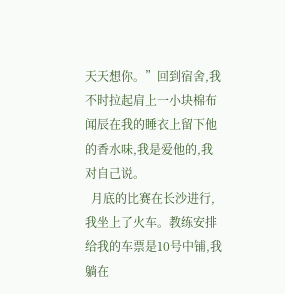天天想你。”回到宿舍,我不时拉起肩上一小块棉布闻辰在我的睡衣上留下他的香水味,我是爱他的,我对自己说。
  月底的比赛在长沙进行,我坐上了火车。教练安排给我的车票是10号中铺,我躺在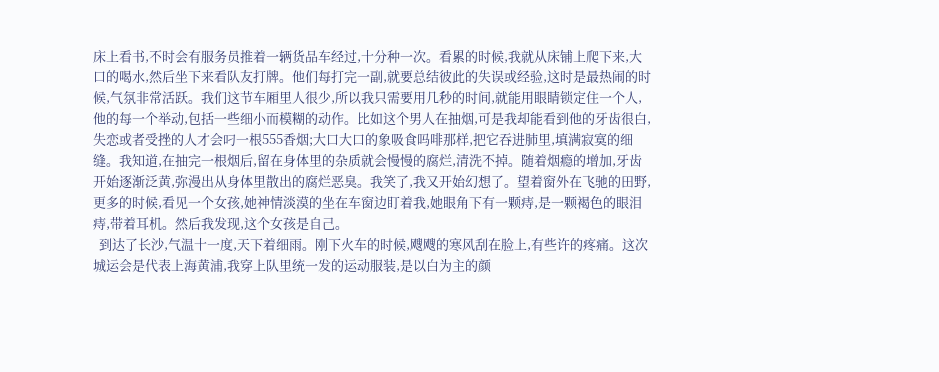床上看书,不时会有服务员推着一辆货品车经过,十分种一次。看累的时候,我就从床铺上爬下来,大口的喝水,然后坐下来看队友打牌。他们每打完一副,就要总结彼此的失误或经验,这时是最热闹的时候,气氛非常活跃。我们这节车厢里人很少,所以我只需要用几秒的时间,就能用眼睛锁定住一个人,他的每一个举动,包括一些细小而模糊的动作。比如这个男人在抽烟,可是我却能看到他的牙齿很白,失恋或者受挫的人才会叼一根555香烟;大口大口的象吸食吗啡那样,把它吞进肺里,填满寂寞的细缝。我知道,在抽完一根烟后,留在身体里的杂质就会慢慢的腐烂,清洗不掉。随着烟瘾的增加,牙齿开始逐渐泛黄,弥漫出从身体里散出的腐烂恶臭。我笑了,我又开始幻想了。望着窗外在飞驰的田野,更多的时候,看见一个女孩,她神情淡漠的坐在车窗边盯着我,她眼角下有一颗痔,是一颗褐色的眼泪痔,带着耳机。然后我发现,这个女孩是自己。
  到达了长沙,气温十一度,天下着细雨。刚下火车的时候,飕飕的寒风刮在脸上,有些许的疼痛。这次城运会是代表上海黄浦,我穿上队里统一发的运动服装,是以白为主的颜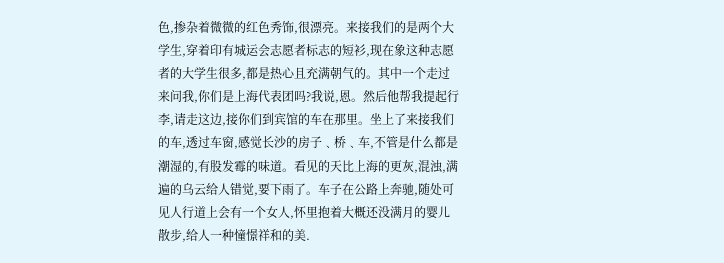色,掺杂着微微的红色秀饰,很漂亮。来接我们的是两个大学生,穿着印有城运会志愿者标志的短衫,现在象这种志愿者的大学生很多,都是热心且充满朝气的。其中一个走过来问我,你们是上海代表团吗?我说,恩。然后他帮我提起行李,请走这边,接你们到宾馆的车在那里。坐上了来接我们的车,透过车窗,感觉长沙的房子﹑桥﹑车,不管是什么都是潮湿的,有股发霉的味道。看见的天比上海的更灰,混浊,满遍的乌云给人错觉,要下雨了。车子在公路上奔驰,随处可见人行道上会有一个女人,怀里抱着大概还没满月的婴儿散步,给人一种憧憬祥和的美.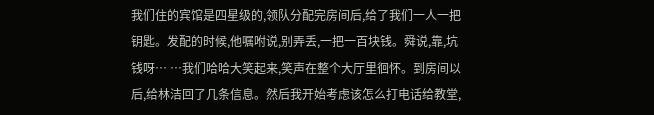我们住的宾馆是四星级的,领队分配完房间后,给了我们一人一把钥匙。发配的时候,他嘱咐说,别弄丢,一把一百块钱。舜说,靠,坑钱呀… …我们哈哈大笑起来,笑声在整个大厅里徊怀。到房间以后,给林洁回了几条信息。然后我开始考虑该怎么打电话给教堂,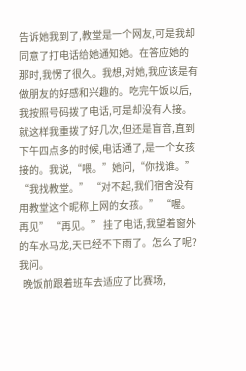告诉她我到了,教堂是一个网友,可是我却同意了打电话给她通知她。在答应她的那时,我愣了很久。我想,对她,我应该是有做朋友的好感和兴趣的。吃完午饭以后,我按照号码拨了电话,可是却没有人接。就这样我重拨了好几次,但还是盲音,直到下午四点多的时候,电话通了,是一个女孩接的。我说,“喂。”她问,“你找谁。” “我找教堂。” “对不起,我们宿舍没有用教堂这个昵称上网的女孩。” “喔。再见” “再见。” 挂了电话,我望着窗外的车水马龙,天已经不下雨了。怎么了呢?我问。
  晚饭前跟着班车去适应了比赛场,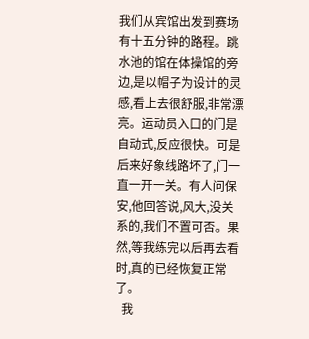我们从宾馆出发到赛场有十五分钟的路程。跳水池的馆在体操馆的旁边,是以帽子为设计的灵感,看上去很舒服,非常漂亮。运动员入口的门是自动式,反应很快。可是后来好象线路坏了,门一直一开一关。有人问保安,他回答说,风大,没关系的,我们不置可否。果然,等我练完以后再去看时,真的已经恢复正常了。
  我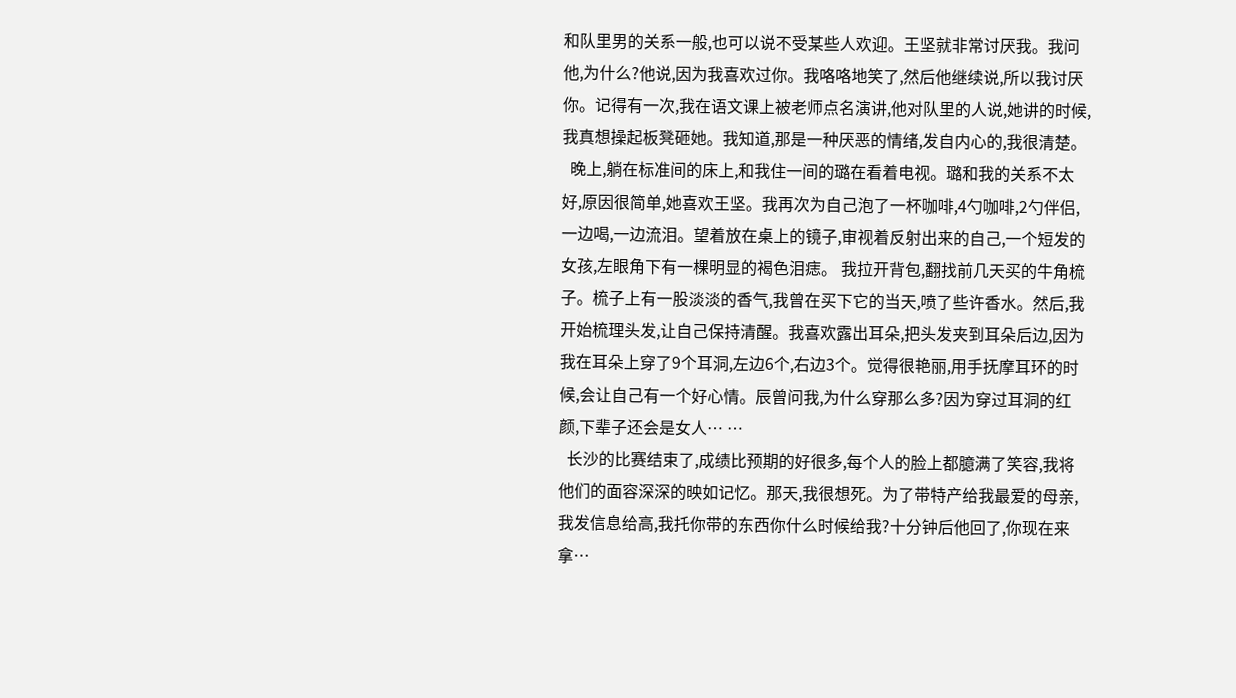和队里男的关系一般,也可以说不受某些人欢迎。王坚就非常讨厌我。我问他,为什么?他说,因为我喜欢过你。我咯咯地笑了,然后他继续说,所以我讨厌你。记得有一次,我在语文课上被老师点名演讲,他对队里的人说,她讲的时候,我真想操起板凳砸她。我知道,那是一种厌恶的情绪,发自内心的,我很清楚。
  晚上,躺在标准间的床上,和我住一间的璐在看着电视。璐和我的关系不太好,原因很简单,她喜欢王坚。我再次为自己泡了一杯咖啡,4勺咖啡,2勺伴侣,一边喝,一边流泪。望着放在桌上的镜子,审视着反射出来的自己,一个短发的女孩,左眼角下有一棵明显的褐色泪痣。 我拉开背包,翻找前几天买的牛角梳子。梳子上有一股淡淡的香气,我曾在买下它的当天,喷了些许香水。然后,我开始梳理头发,让自己保持清醒。我喜欢露出耳朵,把头发夹到耳朵后边,因为我在耳朵上穿了9个耳洞,左边6个,右边3个。觉得很艳丽,用手抚摩耳环的时候,会让自己有一个好心情。辰曾问我,为什么穿那么多?因为穿过耳洞的红颜,下辈子还会是女人… …
  长沙的比赛结束了,成绩比预期的好很多,每个人的脸上都臆满了笑容,我将他们的面容深深的映如记忆。那天,我很想死。为了带特产给我最爱的母亲,我发信息给高,我托你带的东西你什么时候给我?十分钟后他回了,你现在来拿…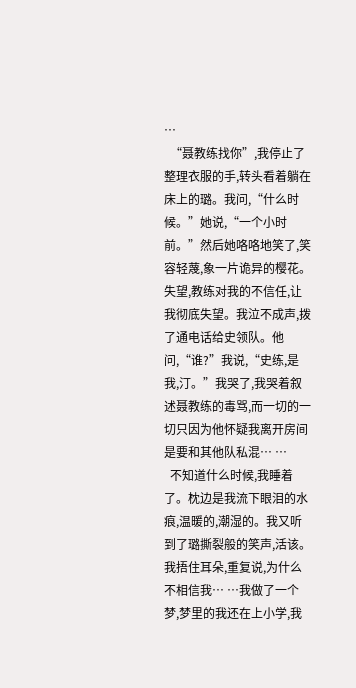…
  “聂教练找你”,我停止了整理衣服的手,转头看着躺在床上的璐。我问,“什么时候。”她说,“一个小时前。”然后她咯咯地笑了,笑容轻蔑,象一片诡异的樱花。 失望,教练对我的不信任,让我彻底失望。我泣不成声,拨了通电话给史领队。他问,“谁?”我说,“史练,是我,汀。”我哭了,我哭着叙述聂教练的毒骂,而一切的一切只因为他怀疑我离开房间是要和其他队私混… …
  不知道什么时候,我睡着了。枕边是我流下眼泪的水痕,温暖的,潮湿的。我又听到了璐撕裂般的笑声,活该。我捂住耳朵,重复说,为什么不相信我… …我做了一个梦,梦里的我还在上小学,我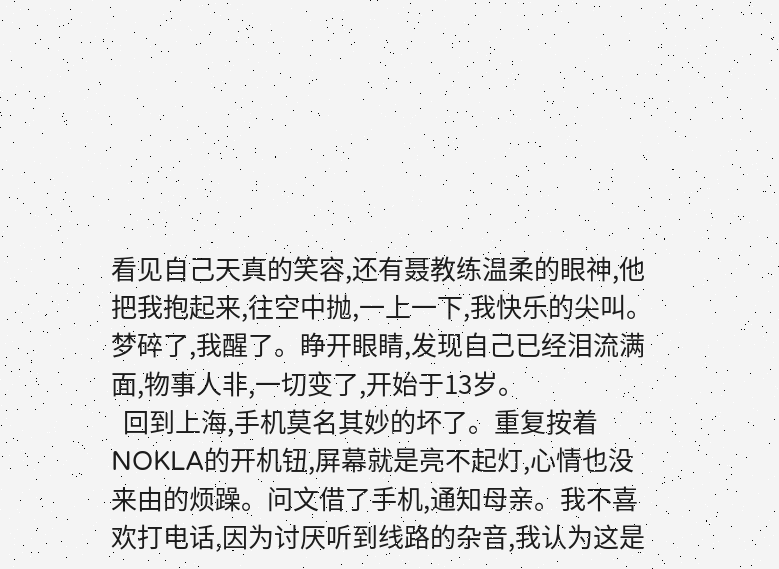看见自己天真的笑容,还有聂教练温柔的眼神,他把我抱起来,往空中抛,一上一下,我快乐的尖叫。梦碎了,我醒了。睁开眼睛,发现自己已经泪流满面,物事人非,一切变了,开始于13岁。
  回到上海,手机莫名其妙的坏了。重复按着NOKLA的开机钮,屏幕就是亮不起灯,心情也没来由的烦躁。问文借了手机,通知母亲。我不喜欢打电话,因为讨厌听到线路的杂音,我认为这是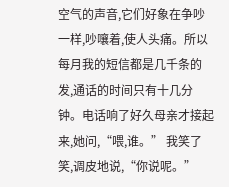空气的声音,它们好象在争吵一样,吵嚷着,使人头痛。所以每月我的短信都是几千条的发,通话的时间只有十几分钟。电话响了好久母亲才接起来,她问,“喂,谁。” 我笑了笑,调皮地说,“你说呢。”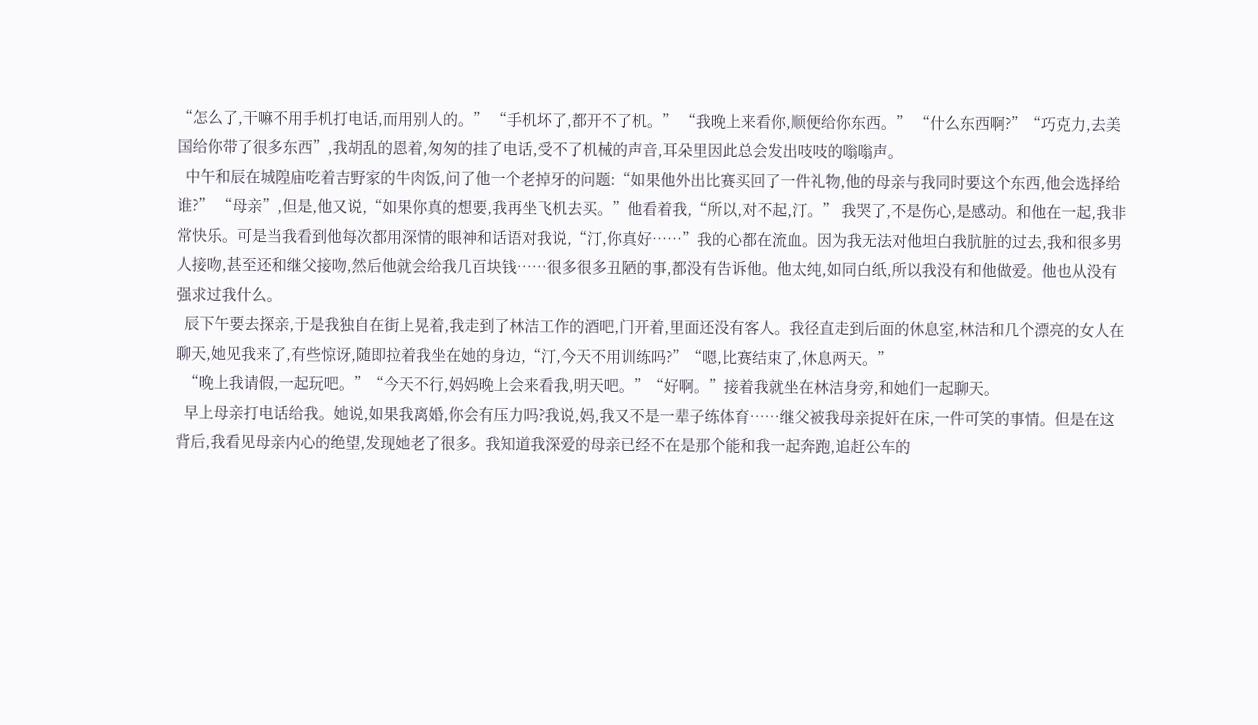“怎么了,干嘛不用手机打电话,而用别人的。” “手机坏了,都开不了机。” “我晚上来看你,顺便给你东西。” “什么东西啊?”“巧克力,去美国给你带了很多东西”,我胡乱的恩着,匆匆的挂了电话,受不了机械的声音,耳朵里因此总会发出吱吱的嗡嗡声。
  中午和辰在城隍庙吃着吉野家的牛肉饭,问了他一个老掉牙的问题:“如果他外出比赛买回了一件礼物,他的母亲与我同时要这个东西,他会选择给谁?” “母亲”,但是,他又说,“如果你真的想要,我再坐飞机去买。”他看着我,“所以,对不起,汀。” 我哭了,不是伤心,是感动。和他在一起,我非常快乐。可是当我看到他每次都用深情的眼神和话语对我说,“汀,你真好……”我的心都在流血。因为我无法对他坦白我肮脏的过去,我和很多男人接吻,甚至还和继父接吻,然后他就会给我几百块钱……很多很多丑陋的事,都没有告诉他。他太纯,如同白纸,所以我没有和他做爱。他也从没有强求过我什么。
  辰下午要去探亲,于是我独自在街上晃着,我走到了林洁工作的酒吧,门开着,里面还没有客人。我径直走到后面的休息室,林洁和几个漂亮的女人在聊天,她见我来了,有些惊讶,随即拉着我坐在她的身边,“汀,今天不用训练吗?”“嗯,比赛结束了,休息两天。”
  “晚上我请假,一起玩吧。”“今天不行,妈妈晚上会来看我,明天吧。”“好啊。”接着我就坐在林洁身旁,和她们一起聊天。
  早上母亲打电话给我。她说,如果我离婚,你会有压力吗?我说,妈,我又不是一辈子练体育……继父被我母亲捉奸在床,一件可笑的事情。但是在这背后,我看见母亲内心的绝望,发现她老了很多。我知道我深爱的母亲已经不在是那个能和我一起奔跑,追赶公车的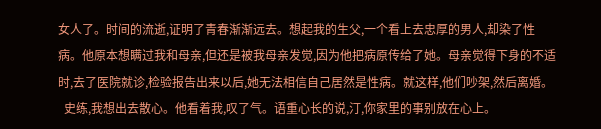女人了。时间的流逝,证明了青春渐渐远去。想起我的生父,一个看上去忠厚的男人,却染了性病。他原本想瞒过我和母亲,但还是被我母亲发觉,因为他把病原传给了她。母亲觉得下身的不适时,去了医院就诊,检验报告出来以后,她无法相信自己居然是性病。就这样,他们吵架,然后离婚。
  史练,我想出去散心。他看着我,叹了气。语重心长的说,汀,你家里的事别放在心上。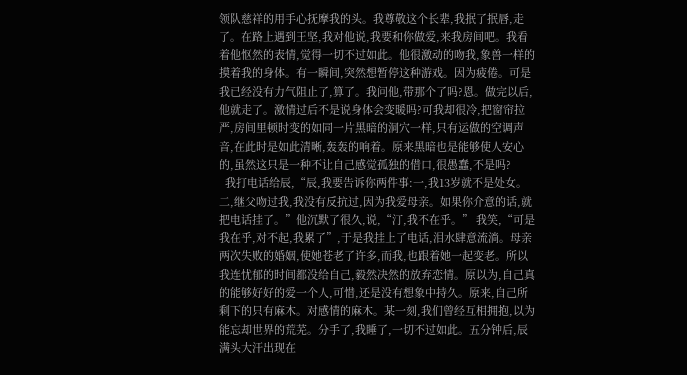领队慈祥的用手心抚摩我的头。我尊敬这个长辈,我抿了抿唇,走了。在路上遇到王坚,我对他说,我要和你做爱,来我房间吧。我看着他怄然的表情,觉得一切不过如此。他很激动的吻我,象兽一样的摸着我的身体。有一瞬间,突然想暂停这种游戏。因为疲倦。可是我已经没有力气阻止了,算了。我问他,带那个了吗?恩。做完以后,他就走了。激情过后不是说身体会变暖吗?可我却很冷,把窗帘拉严,房间里顿时变的如同一片黑暗的洞穴一样,只有运做的空调声音,在此时是如此清晰,轰轰的响着。原来黑暗也是能够使人安心的,虽然这只是一种不让自己感觉孤独的借口,很愚蠢,不是吗?
  我打电话给辰,“辰,我要告诉你两件事:一,我13岁就不是处女。二,继父吻过我,我没有反抗过,因为我爱母亲。如果你介意的话,就把电话挂了。”他沉默了很久,说,“汀,我不在乎。” 我笑,“可是我在乎,对不起,我累了”,于是我挂上了电话,泪水肆意流淌。母亲两次失败的婚姻,使她苍老了许多,而我,也跟着她一起变老。所以我连忧郁的时间都没给自己,毅然决然的放弃恋情。原以为,自己真的能够好好的爱一个人,可惜,还是没有想象中持久。原来,自己所剩下的只有麻木。对感情的麻木。某一刻,我们曾经互相拥抱,以为能忘却世界的荒芜。分手了,我睡了,一切不过如此。五分钟后,辰满头大汗出现在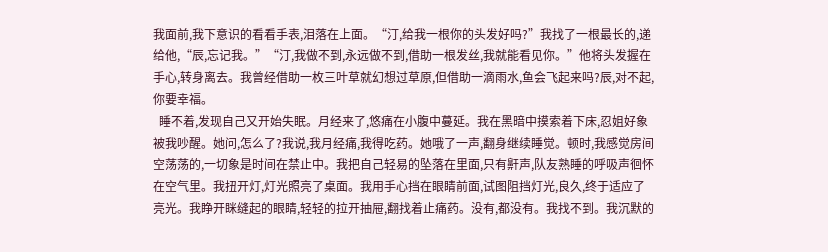我面前,我下意识的看看手表,泪落在上面。“汀,给我一根你的头发好吗?”我找了一根最长的,递给他,“辰,忘记我。”“汀,我做不到,永远做不到,借助一根发丝,我就能看见你。”他将头发握在手心,转身离去。我曾经借助一枚三叶草就幻想过草原,但借助一滴雨水,鱼会飞起来吗?辰,对不起,你要幸福。
  睡不着,发现自己又开始失眠。月经来了,悠痛在小腹中蔓延。我在黑暗中摸索着下床,忍姐好象被我吵醒。她问,怎么了?我说,我月经痛,我得吃药。她哦了一声,翻身继续睡觉。顿时,我感觉房间空荡荡的,一切象是时间在禁止中。我把自己轻易的坠落在里面,只有鼾声,队友熟睡的呼吸声徊怀在空气里。我扭开灯,灯光照亮了桌面。我用手心挡在眼睛前面,试图阻挡灯光,良久,终于适应了亮光。我睁开眯缝起的眼睛,轻轻的拉开抽屉,翻找着止痛药。没有,都没有。我找不到。我沉默的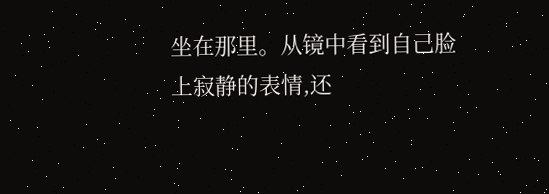坐在那里。从镜中看到自己脸上寂静的表情,还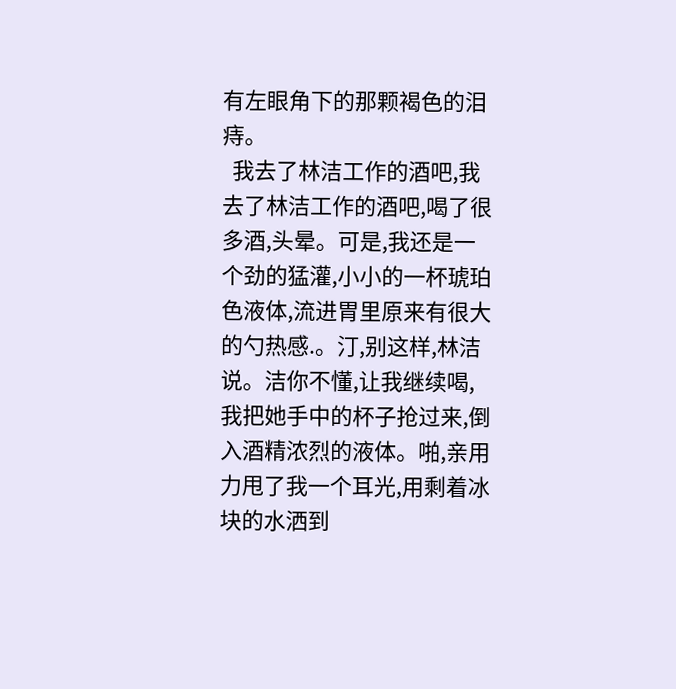有左眼角下的那颗褐色的泪痔。
  我去了林洁工作的酒吧,我去了林洁工作的酒吧,喝了很多酒,头晕。可是,我还是一个劲的猛灌,小小的一杯琥珀色液体,流进胃里原来有很大的勺热感.。汀,别这样,林洁说。洁你不懂,让我继续喝,我把她手中的杯子抢过来,倒入酒精浓烈的液体。啪,亲用力甩了我一个耳光,用剩着冰块的水洒到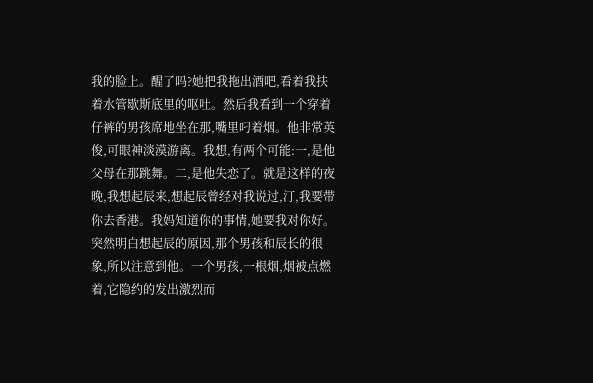我的脸上。醒了吗?她把我拖出酒吧,看着我扶着水管歇斯底里的呕吐。然后我看到一个穿着仔裤的男孩席地坐在那,嘴里叼着烟。他非常英俊,可眼神淡漠游离。我想,有两个可能:一,是他父母在那跳舞。二,是他失恋了。就是这样的夜晚,我想起辰来,想起辰曾经对我说过,汀,我要带你去香港。我妈知道你的事情,她要我对你好。突然明白想起辰的原因,那个男孩和辰长的很象,所以注意到他。一个男孩,一根烟,烟被点燃着,它隐约的发出激烈而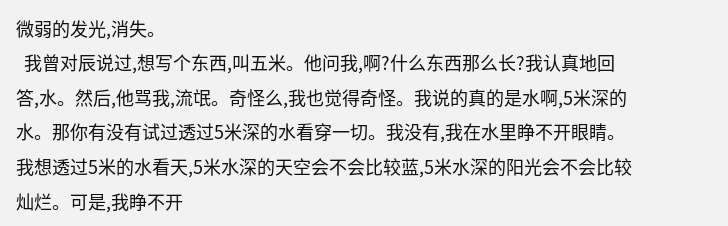微弱的发光,消失。
  我曾对辰说过,想写个东西,叫五米。他问我,啊?什么东西那么长?我认真地回答,水。然后,他骂我,流氓。奇怪么,我也觉得奇怪。我说的真的是水啊,5米深的水。那你有没有试过透过5米深的水看穿一切。我没有,我在水里睁不开眼睛。我想透过5米的水看天,5米水深的天空会不会比较蓝,5米水深的阳光会不会比较灿烂。可是,我睁不开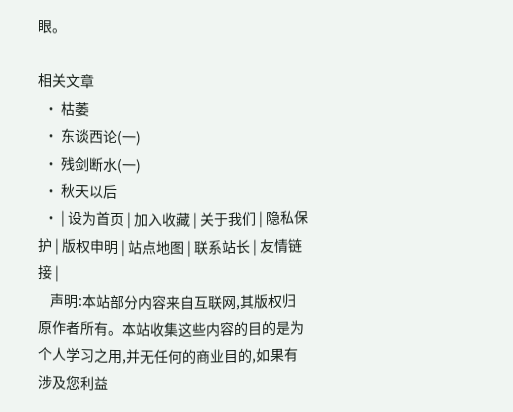眼。

相关文章
  • 枯萎
  • 东谈西论(一)
  • 残剑断水(一)
  • 秋天以后
  • | 设为首页 | 加入收藏 | 关于我们 | 隐私保护 | 版权申明 | 站点地图 | 联系站长 | 友情链接 |
    声明:本站部分内容来自互联网,其版权归原作者所有。本站收集这些内容的目的是为个人学习之用,并无任何的商业目的,如果有涉及您利益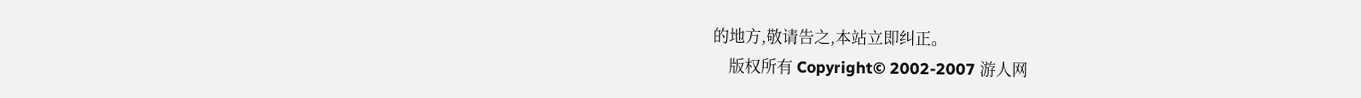的地方,敬请告之,本站立即纠正。
    版权所有 Copyright© 2002-2007 游人网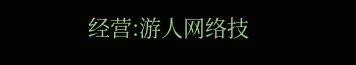经营:游人网络技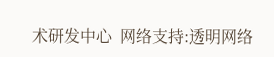术研发中心  网络支持:透明网络